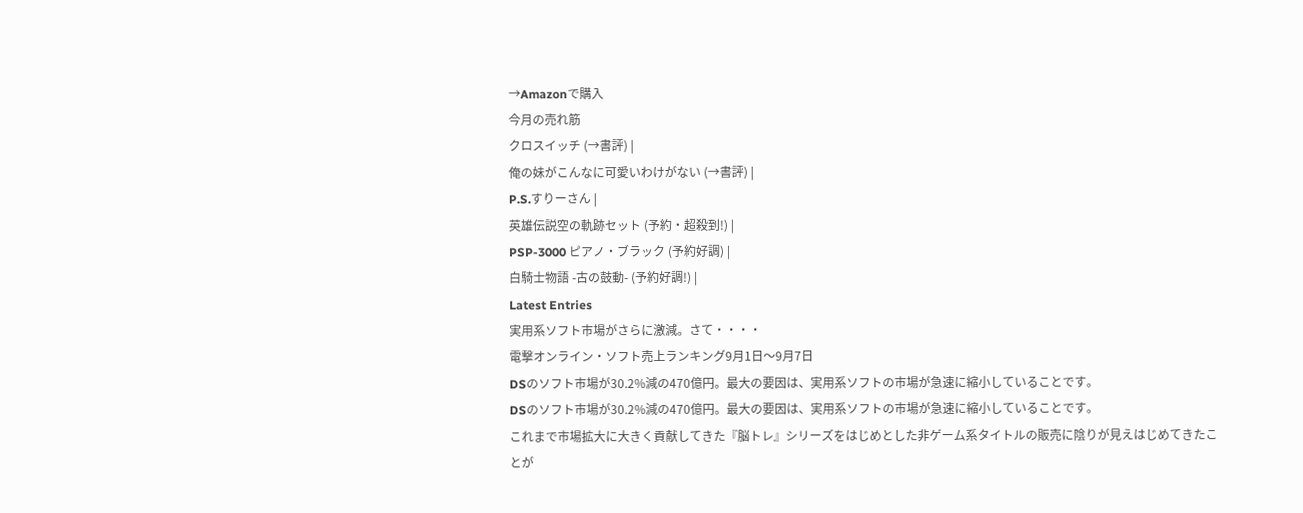→Amazonで購入
今月の売れ筋
クロスイッチ (→書評) |
俺の妹がこんなに可愛いわけがない (→書評) |
P.S.すりーさん |
英雄伝説空の軌跡セット (予約・超殺到!) |
PSP-3000 ピアノ・ブラック (予約好調) |
白騎士物語 -古の鼓動- (予約好調!) |
Latest Entries
実用系ソフト市場がさらに激減。さて・・・・
電撃オンライン・ソフト売上ランキング9月1日〜9月7日
DSのソフト市場が30.2%減の470億円。最大の要因は、実用系ソフトの市場が急速に縮小していることです。
DSのソフト市場が30.2%減の470億円。最大の要因は、実用系ソフトの市場が急速に縮小していることです。
これまで市場拡大に大きく貢献してきた『脳トレ』シリーズをはじめとした非ゲーム系タイトルの販売に陰りが見えはじめてきたことが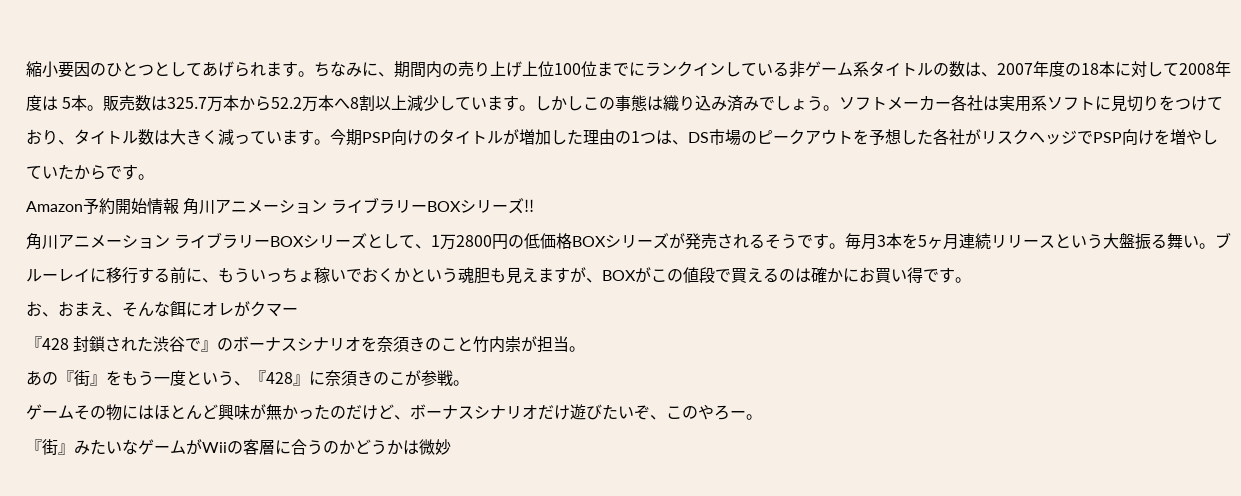縮小要因のひとつとしてあげられます。ちなみに、期間内の売り上げ上位100位までにランクインしている非ゲーム系タイトルの数は、2007年度の18本に対して2008年度は 5本。販売数は325.7万本から52.2万本へ8割以上減少しています。しかしこの事態は織り込み済みでしょう。ソフトメーカー各社は実用系ソフトに見切りをつけており、タイトル数は大きく減っています。今期PSP向けのタイトルが増加した理由の1つは、DS市場のピークアウトを予想した各社がリスクヘッジでPSP向けを増やしていたからです。
Amazon予約開始情報 角川アニメーション ライブラリーBOXシリーズ!!
角川アニメーション ライブラリーBOXシリーズとして、1万2800円の低価格BOXシリーズが発売されるそうです。毎月3本を5ヶ月連続リリースという大盤振る舞い。ブルーレイに移行する前に、もういっちょ稼いでおくかという魂胆も見えますが、BOXがこの値段で買えるのは確かにお買い得です。
お、おまえ、そんな餌にオレがクマー
『428 封鎖された渋谷で』のボーナスシナリオを奈須きのこと竹内崇が担当。
あの『街』をもう一度という、『428』に奈須きのこが参戦。
ゲームその物にはほとんど興味が無かったのだけど、ボーナスシナリオだけ遊びたいぞ、このやろー。
『街』みたいなゲームがWiiの客層に合うのかどうかは微妙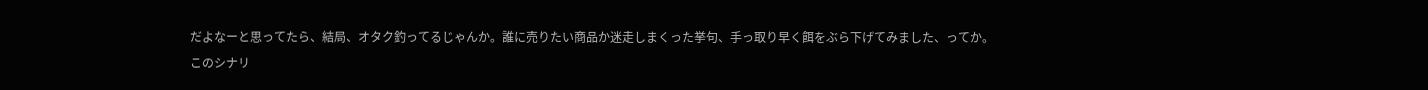だよなーと思ってたら、結局、オタク釣ってるじゃんか。誰に売りたい商品か迷走しまくった挙句、手っ取り早く餌をぶら下げてみました、ってか。
このシナリ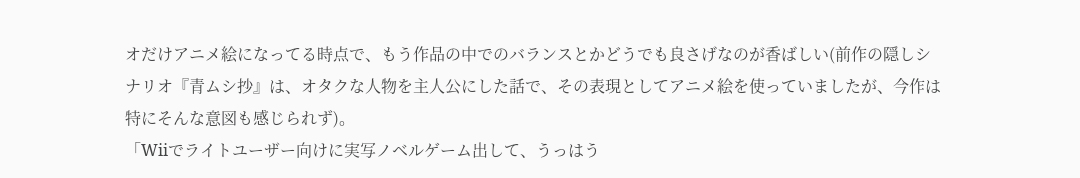オだけアニメ絵になってる時点で、もう作品の中でのバランスとかどうでも良さげなのが香ばしい(前作の隠しシナリオ『青ムシ抄』は、オタクな人物を主人公にした話で、その表現としてアニメ絵を使っていましたが、今作は特にそんな意図も感じられず)。
「Wiiでライトユーザー向けに実写ノベルゲーム出して、うっはう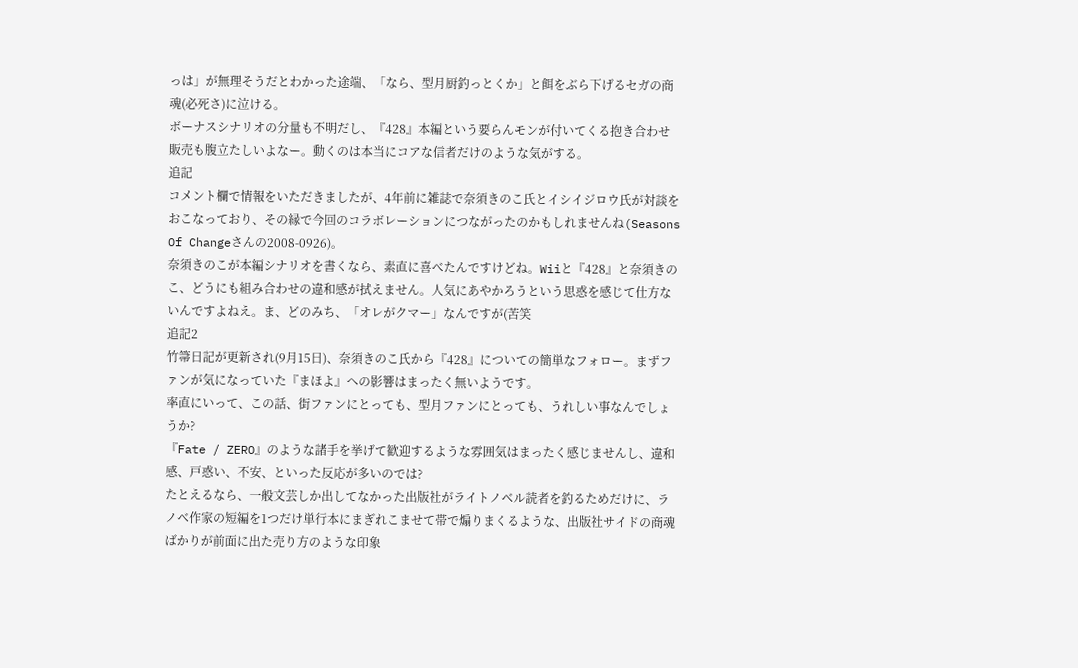っは」が無理そうだとわかった途端、「なら、型月厨釣っとくか」と餌をぶら下げるセガの商魂(必死さ)に泣ける。
ボーナスシナリオの分量も不明だし、『428』本編という要らんモンが付いてくる抱き合わせ販売も腹立たしいよなー。動くのは本当にコアな信者だけのような気がする。
追記
コメント欄で情報をいただきましたが、4年前に雑誌で奈須きのこ氏とイシイジロウ氏が対談をおこなっており、その縁で今回のコラボレーションにつながったのかもしれませんね(Seasons Of Changeさんの2008-0926)。
奈須きのこが本編シナリオを書くなら、素直に喜べたんですけどね。Wiiと『428』と奈須きのこ、どうにも組み合わせの違和感が拭えません。人気にあやかろうという思惑を感じて仕方ないんですよねえ。ま、どのみち、「オレがクマー」なんですが(苦笑
追記2
竹箒日記が更新され(9月15日)、奈須きのこ氏から『428』についての簡単なフォロー。まずファンが気になっていた『まほよ』への影響はまったく無いようです。
率直にいって、この話、街ファンにとっても、型月ファンにとっても、うれしい事なんでしょうか?
『Fate / ZERO』のような諸手を挙げて歓迎するような雰囲気はまったく感じませんし、違和感、戸惑い、不安、といった反応が多いのでは?
たとえるなら、一般文芸しか出してなかった出版社がライトノベル読者を釣るためだけに、ラノベ作家の短編を1つだけ単行本にまぎれこませて帯で煽りまくるような、出版社サイドの商魂ばかりが前面に出た売り方のような印象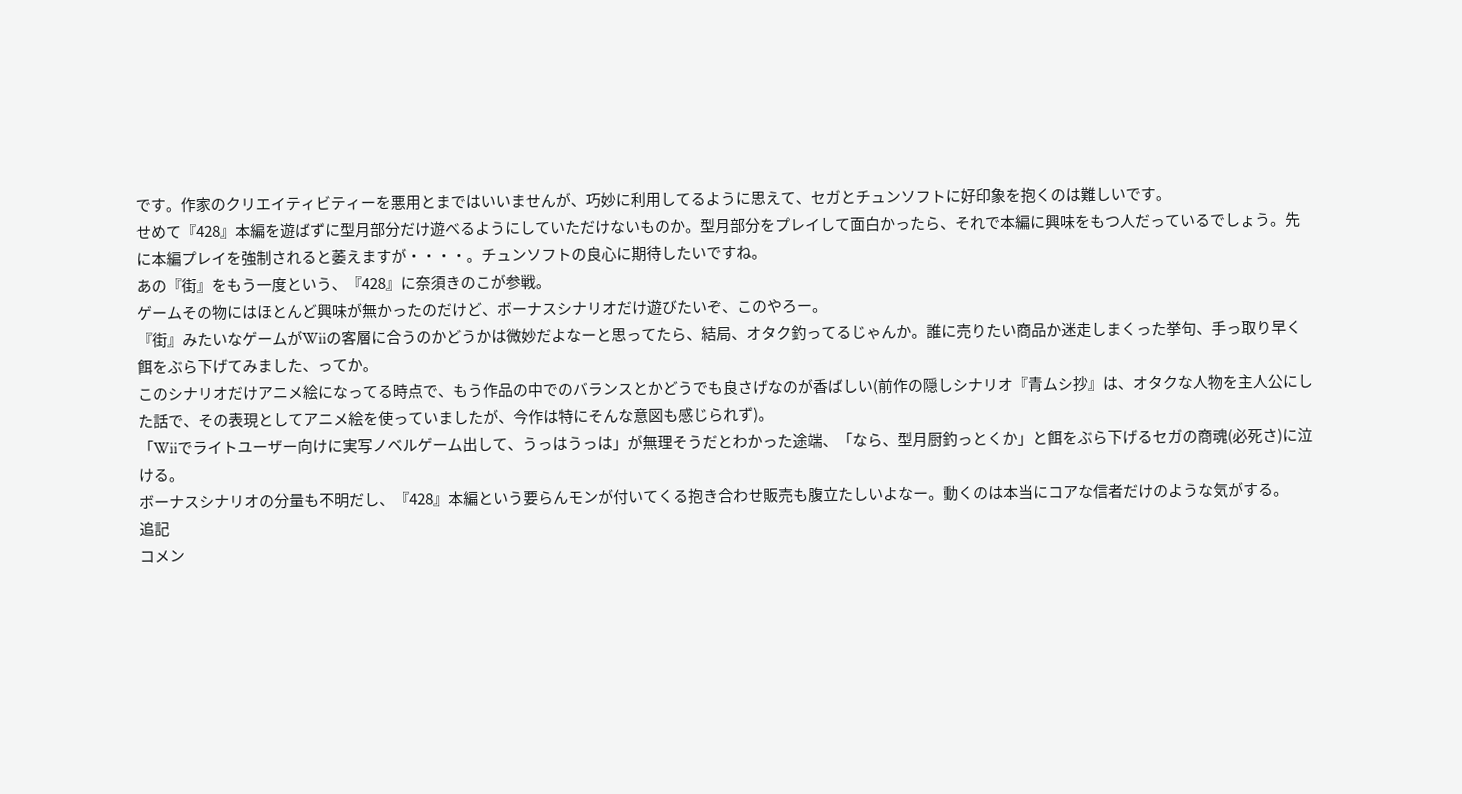です。作家のクリエイティビティーを悪用とまではいいませんが、巧妙に利用してるように思えて、セガとチュンソフトに好印象を抱くのは難しいです。
せめて『428』本編を遊ばずに型月部分だけ遊べるようにしていただけないものか。型月部分をプレイして面白かったら、それで本編に興味をもつ人だっているでしょう。先に本編プレイを強制されると萎えますが・・・・。チュンソフトの良心に期待したいですね。
あの『街』をもう一度という、『428』に奈須きのこが参戦。
ゲームその物にはほとんど興味が無かったのだけど、ボーナスシナリオだけ遊びたいぞ、このやろー。
『街』みたいなゲームがWiiの客層に合うのかどうかは微妙だよなーと思ってたら、結局、オタク釣ってるじゃんか。誰に売りたい商品か迷走しまくった挙句、手っ取り早く餌をぶら下げてみました、ってか。
このシナリオだけアニメ絵になってる時点で、もう作品の中でのバランスとかどうでも良さげなのが香ばしい(前作の隠しシナリオ『青ムシ抄』は、オタクな人物を主人公にした話で、その表現としてアニメ絵を使っていましたが、今作は特にそんな意図も感じられず)。
「Wiiでライトユーザー向けに実写ノベルゲーム出して、うっはうっは」が無理そうだとわかった途端、「なら、型月厨釣っとくか」と餌をぶら下げるセガの商魂(必死さ)に泣ける。
ボーナスシナリオの分量も不明だし、『428』本編という要らんモンが付いてくる抱き合わせ販売も腹立たしいよなー。動くのは本当にコアな信者だけのような気がする。
追記
コメン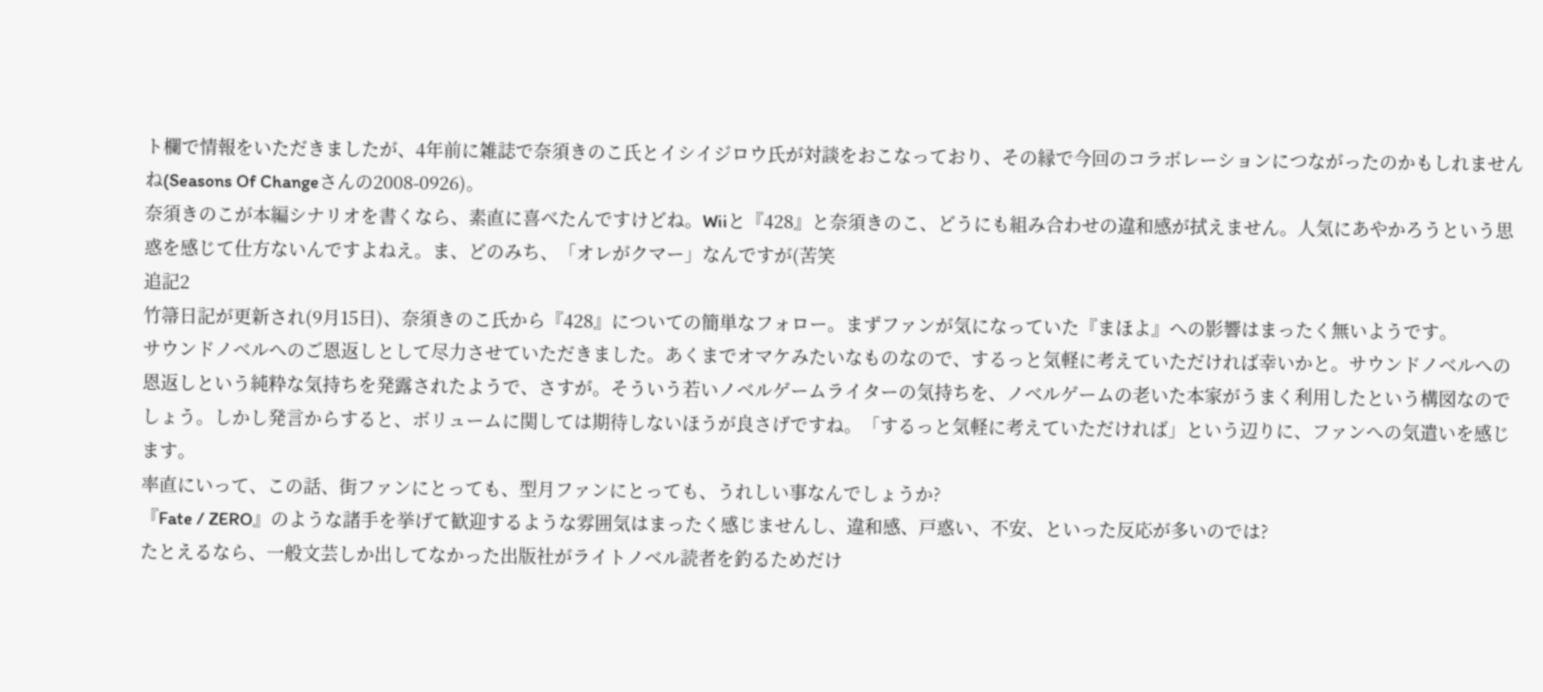ト欄で情報をいただきましたが、4年前に雑誌で奈須きのこ氏とイシイジロウ氏が対談をおこなっており、その縁で今回のコラボレーションにつながったのかもしれませんね(Seasons Of Changeさんの2008-0926)。
奈須きのこが本編シナリオを書くなら、素直に喜べたんですけどね。Wiiと『428』と奈須きのこ、どうにも組み合わせの違和感が拭えません。人気にあやかろうという思惑を感じて仕方ないんですよねえ。ま、どのみち、「オレがクマー」なんですが(苦笑
追記2
竹箒日記が更新され(9月15日)、奈須きのこ氏から『428』についての簡単なフォロー。まずファンが気になっていた『まほよ』への影響はまったく無いようです。
サウンドノベルへのご恩返しとして尽力させていただきました。あくまでオマケみたいなものなので、するっと気軽に考えていただければ幸いかと。サウンドノベルへの恩返しという純粋な気持ちを発露されたようで、さすが。そういう若いノベルゲームライターの気持ちを、ノベルゲームの老いた本家がうまく利用したという構図なのでしょう。しかし発言からすると、ボリュームに関しては期待しないほうが良さげですね。「するっと気軽に考えていただければ」という辺りに、ファンへの気遣いを感じます。
率直にいって、この話、街ファンにとっても、型月ファンにとっても、うれしい事なんでしょうか?
『Fate / ZERO』のような諸手を挙げて歓迎するような雰囲気はまったく感じませんし、違和感、戸惑い、不安、といった反応が多いのでは?
たとえるなら、一般文芸しか出してなかった出版社がライトノベル読者を釣るためだけ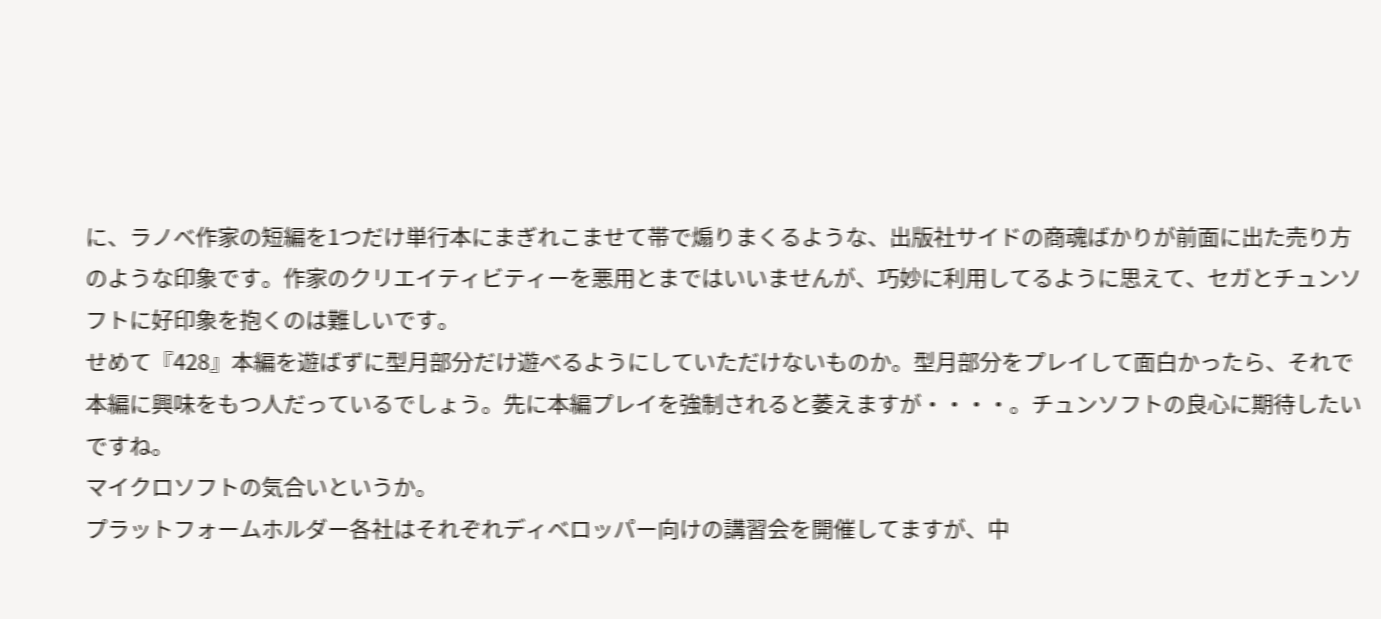に、ラノベ作家の短編を1つだけ単行本にまぎれこませて帯で煽りまくるような、出版社サイドの商魂ばかりが前面に出た売り方のような印象です。作家のクリエイティビティーを悪用とまではいいませんが、巧妙に利用してるように思えて、セガとチュンソフトに好印象を抱くのは難しいです。
せめて『428』本編を遊ばずに型月部分だけ遊べるようにしていただけないものか。型月部分をプレイして面白かったら、それで本編に興味をもつ人だっているでしょう。先に本編プレイを強制されると萎えますが・・・・。チュンソフトの良心に期待したいですね。
マイクロソフトの気合いというか。
プラットフォームホルダー各社はそれぞれディベロッパー向けの講習会を開催してますが、中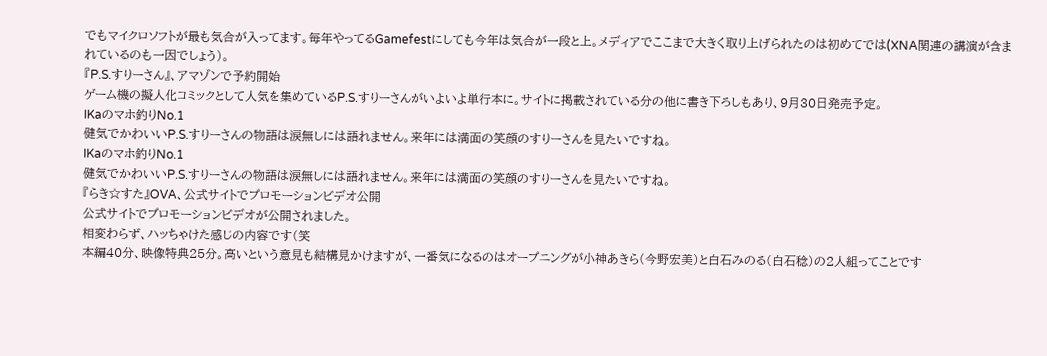でもマイクロソフトが最も気合が入ってます。毎年やってるGamefestにしても今年は気合が一段と上。メディアでここまで大きく取り上げられたのは初めてでは(XNA関連の講演が含まれているのも一因でしょう)。
『P.S.すりーさん』、アマゾンで予約開始
ゲーム機の擬人化コミックとして人気を集めているP.S.すりーさんがいよいよ単行本に。サイトに掲載されている分の他に書き下ろしもあり、9月30日発売予定。
IKaのマホ釣りNo.1
健気でかわいいP.S.すりーさんの物語は涙無しには語れません。来年には満面の笑顔のすりーさんを見たいですね。
IKaのマホ釣りNo.1
健気でかわいいP.S.すりーさんの物語は涙無しには語れません。来年には満面の笑顔のすりーさんを見たいですね。
『らき☆すた』OVA、公式サイトでプロモーションビデオ公開
公式サイトでプロモーションビデオが公開されました。
相変わらず、ハッちゃけた感じの内容です(笑
本編40分、映像特典25分。高いという意見も結構見かけますが、一番気になるのはオープニングが小神あきら(今野宏美)と白石みのる(白石稔)の2人組ってことです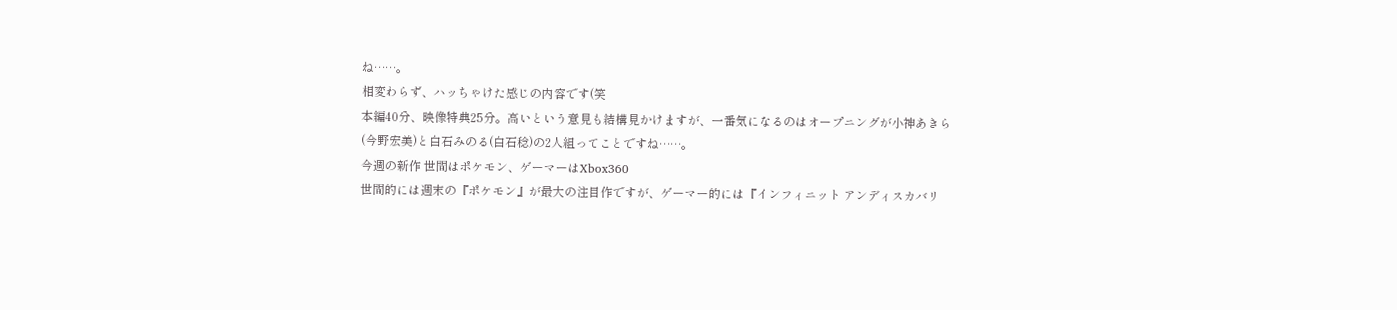ね……。
相変わらず、ハッちゃけた感じの内容です(笑
本編40分、映像特典25分。高いという意見も結構見かけますが、一番気になるのはオープニングが小神あきら(今野宏美)と白石みのる(白石稔)の2人組ってことですね……。
今週の新作 世間はポケモン、ゲーマーはXbox360
世間的には週末の『ポケモン』が最大の注目作ですが、ゲーマー的には『インフィニット アンディスカバリ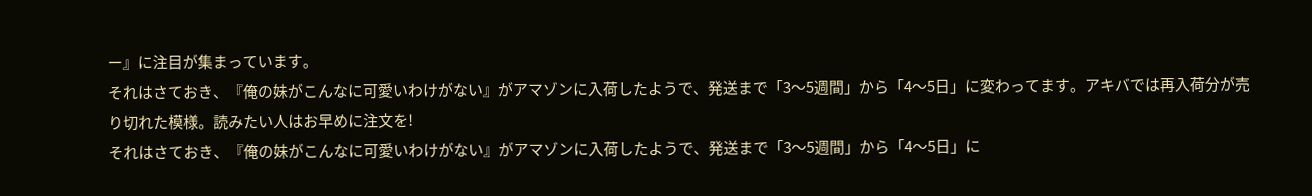ー』に注目が集まっています。
それはさておき、『俺の妹がこんなに可愛いわけがない』がアマゾンに入荷したようで、発送まで「3〜5週間」から「4〜5日」に変わってます。アキバでは再入荷分が売り切れた模様。読みたい人はお早めに注文を!
それはさておき、『俺の妹がこんなに可愛いわけがない』がアマゾンに入荷したようで、発送まで「3〜5週間」から「4〜5日」に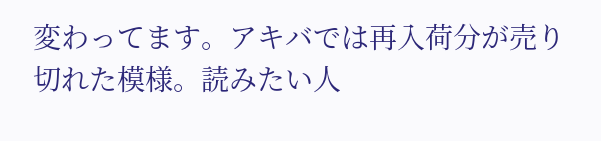変わってます。アキバでは再入荷分が売り切れた模様。読みたい人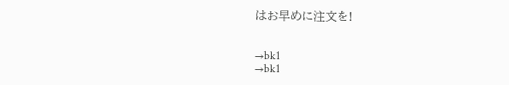はお早めに注文を!


→bk1
→bk1